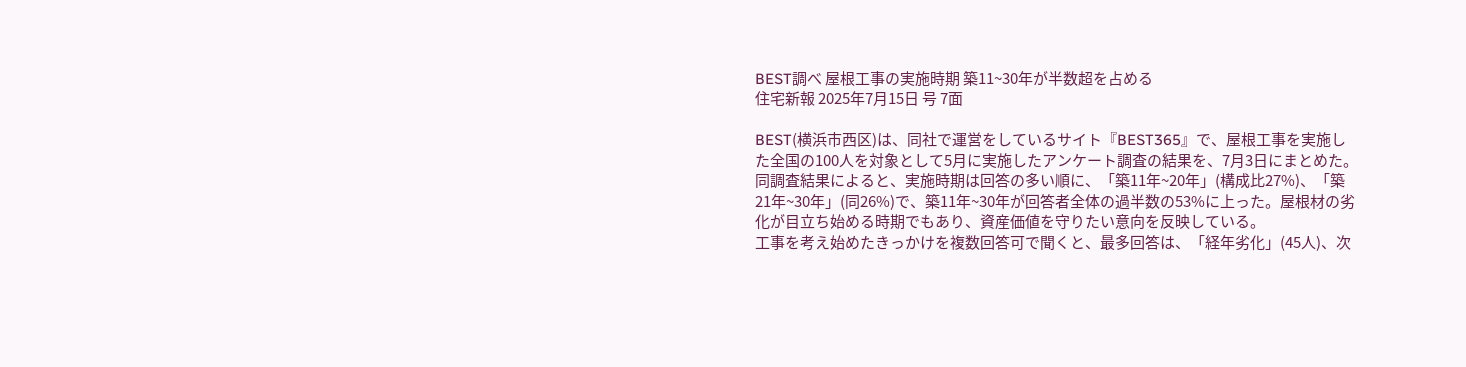BEST調べ 屋根工事の実施時期 築11~30年が半数超を占める
住宅新報 2025年7月15日 号 7面

BEST(横浜市西区)は、同社で運営をしているサイト『BEST365』で、屋根工事を実施した全国の100人を対象として5月に実施したアンケート調査の結果を、7月3日にまとめた。
同調査結果によると、実施時期は回答の多い順に、「築11年~20年」(構成比27%)、「築21年~30年」(同26%)で、築11年~30年が回答者全体の過半数の53%に上った。屋根材の劣化が目立ち始める時期でもあり、資産価値を守りたい意向を反映している。
工事を考え始めたきっかけを複数回答可で聞くと、最多回答は、「経年劣化」(45人)、次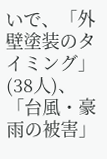いで、「外壁塗装のタイミング」(38人)、「台風・豪雨の被害」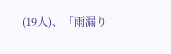(19人)、「雨漏り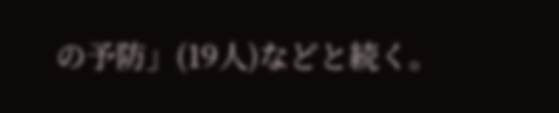の予防」(19人)などと続く。